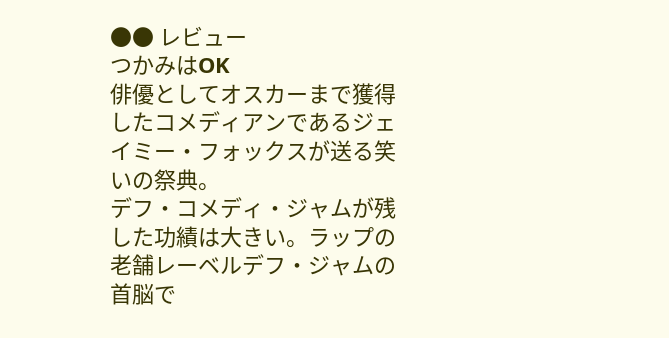●● レビュー
つかみはOK
俳優としてオスカーまで獲得したコメディアンであるジェイミー・フォックスが送る笑いの祭典。
デフ・コメディ・ジャムが残した功績は大きい。ラップの老舗レーベルデフ・ジャムの首脳で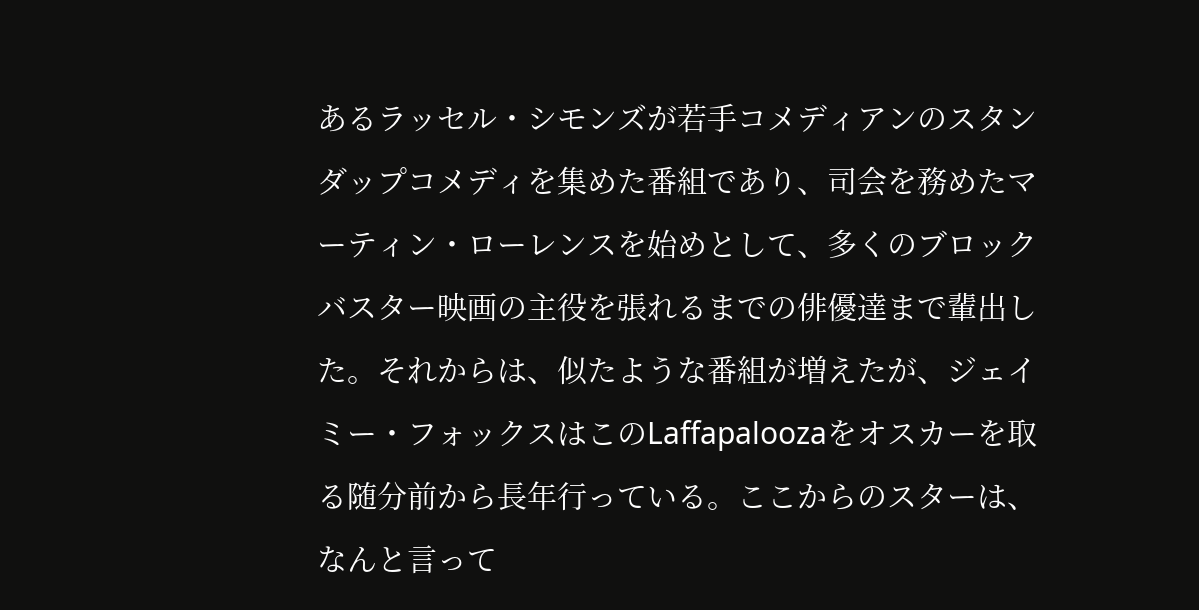あるラッセル・シモンズが若手コメディアンのスタンダップコメディを集めた番組であり、司会を務めたマーティン・ローレンスを始めとして、多くのブロックバスター映画の主役を張れるまでの俳優達まで輩出した。それからは、似たような番組が増えたが、ジェイミー・フォックスはこのLaffapaloozaをオスカーを取る随分前から長年行っている。ここからのスターは、なんと言って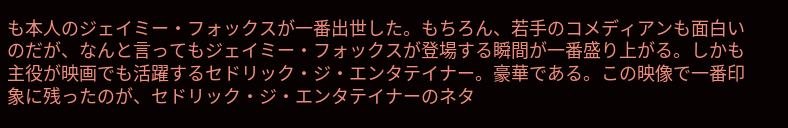も本人のジェイミー・フォックスが一番出世した。もちろん、若手のコメディアンも面白いのだが、なんと言ってもジェイミー・フォックスが登場する瞬間が一番盛り上がる。しかも主役が映画でも活躍するセドリック・ジ・エンタテイナー。豪華である。この映像で一番印象に残ったのが、セドリック・ジ・エンタテイナーのネタ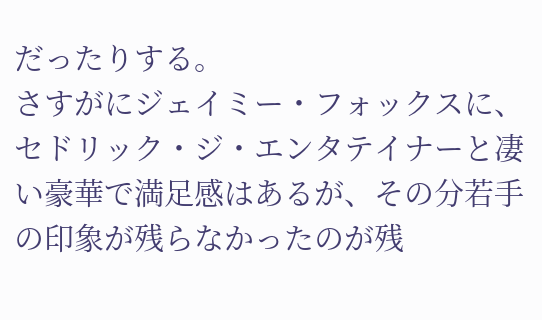だったりする。
さすがにジェイミー・フォックスに、セドリック・ジ・エンタテイナーと凄い豪華で満足感はあるが、その分若手の印象が残らなかったのが残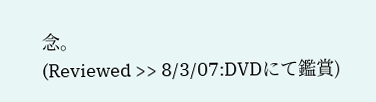念。
(Reviewed >> 8/3/07:DVDにて鑑賞)